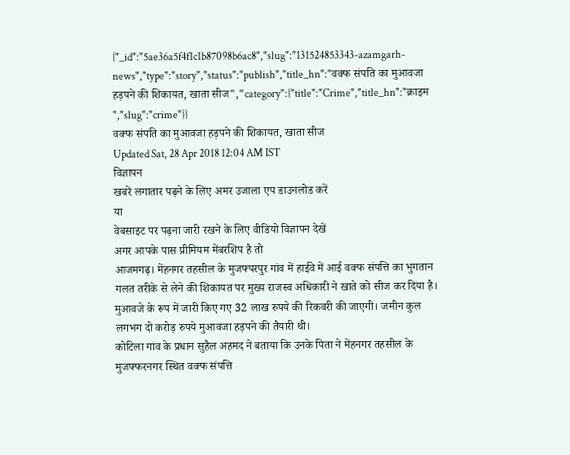{"_id":"5ae36a5f4f1c1b87098b6ac8","slug":"131524853343-azamgarh-news","type":"story","status":"publish","title_hn":"वक्फ संपति का मुआवजा हड़पने की शिकायत, खाता सीज","category":{"title":"Crime","title_hn":"क्राइम ","slug":"crime"}}
वक्फ संपति का मुआवजा हड़पने की शिकायत, खाता सीज
Updated Sat, 28 Apr 2018 12:04 AM IST
विज्ञापन
खबरें लगातार पढ़ने के लिए अमर उजाला एप डाउनलोड करें
या
वेबसाइट पर पढ़ना जारी रखने के लिए वीडियो विज्ञापन देखें
अगर आपके पास प्रीमियम मेंबरशिप है तो
आजमगढ़। मेंहनगर तहसील के मुजफ्परपुर गांव में हाईवे में आई वक्फ संपत्ति का भुगतान गलत तरीके से लेने की शिकायत पर मुख्य राजस्व अधिकारी ने खाते को सीज कर दिया है। मुआवजे के रूप में जारी किए गए 32 लाख रुपये की रिकवरी की जाएगी। जमीन कुल लगभग दो करोड़ रुपये मुआवजा हड़पने की तैयारी थी।
कोटिला गांव के प्रधान सुहैल अहमद ने बताया कि उनके पिता ने मेंहनगर तहसील के मुजफ्फरनगर स्थित वक्फ संपत्ति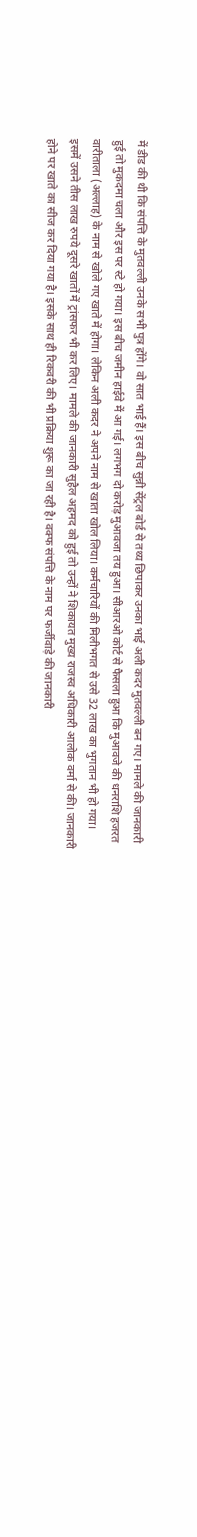में डीड की थी कि संपत्ति के मुतवल्ली उनके सभी पुत्र होंगे। वो सात भाई हैं। इस बीच सुन्नी सेंट्रल बोर्ड से तथ्य छिपाकर उनका भाई अली कदर मुतवल्ली बन गए। मामले की जानकारी हुई तो मुकदमा चला और इस पर स्टे हो गया। इस बीच जमीन हाईवे में आ गई। लगभग दो करोड़ मुआवजा तय हुआ। सीआरओ कोर्ट से फैसला हुआ कि मुआवजे की धनराशि हजरत वारीताला (अल्लाह) के नाम से खोले गए खाते में होगा। लेकिन अली कदर ने अपने नाम से खाता खोल लिया। कर्मचारियों की मिलीभगत से उसे 32 लाख का भुगतान भी हो गया। इसमें उसने तीस लाख रुपये दूसरे खातों में ट्रांसफर भी कर लिए। मामले की जानकारी सुहैल अहमद को हुई तो उन्हों ने शिकायत मुख्य राजस्व अधिकारी आलोक वर्मा से की। जानकारी होने पर खाते का सीज कर दिया गया है। इसके साथ ही रिकवरी की भी प्रक्रिया शुरू का जा रही है। वक्फ संपत्ति के नाम पर फर्जीवाड़े की जानकारी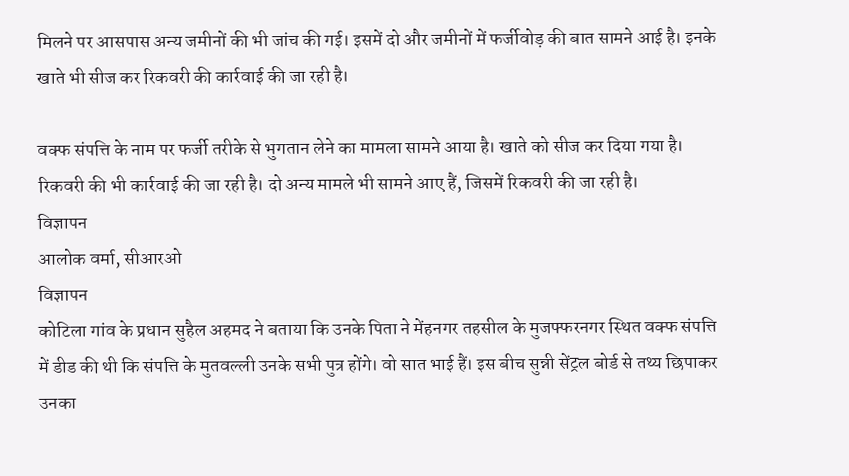मिलने पर आसपास अन्य जमीनों की भी जांच की गई। इसमें दो और जमीनों में फर्जीवोड़ की बात सामने आई है। इनके खाते भी सीज कर रिकवरी की कार्रवाई की जा रही है।

वक्फ संपत्ति के नाम पर फर्जी तरीके से भुगतान लेने का मामला सामने आया है। खाते को सीज कर दिया गया है। रिकवरी की भी कार्रवाई की जा रही है। दो अन्य मामले भी सामने आए हैं, जिसमें रिकवरी की जा रही है।
विज्ञापन
आलोक वर्मा, सीआरओ
विज्ञापन
कोटिला गांव के प्रधान सुहैल अहमद ने बताया कि उनके पिता ने मेंहनगर तहसील के मुजफ्फरनगर स्थित वक्फ संपत्ति में डीड की थी कि संपत्ति के मुतवल्ली उनके सभी पुत्र होंगे। वो सात भाई हैं। इस बीच सुन्नी सेंट्रल बोर्ड से तथ्य छिपाकर उनका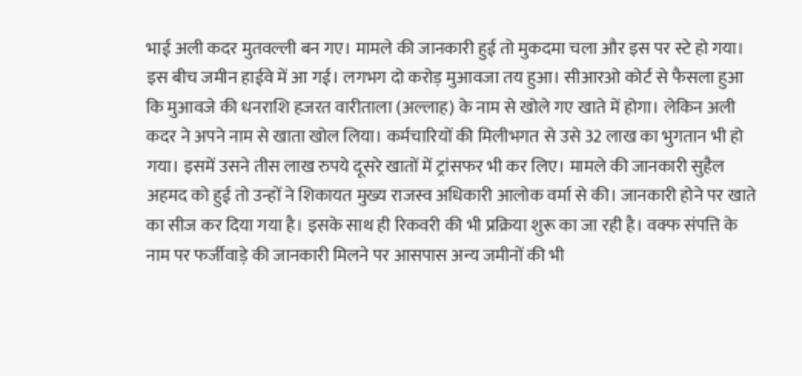भाई अली कदर मुतवल्ली बन गए। मामले की जानकारी हुई तो मुकदमा चला और इस पर स्टे हो गया। इस बीच जमीन हाईवे में आ गई। लगभग दो करोड़ मुआवजा तय हुआ। सीआरओ कोर्ट से फैसला हुआ कि मुआवजे की धनराशि हजरत वारीताला (अल्लाह) के नाम से खोले गए खाते में होगा। लेकिन अली कदर ने अपने नाम से खाता खोल लिया। कर्मचारियों की मिलीभगत से उसे 32 लाख का भुगतान भी हो गया। इसमें उसने तीस लाख रुपये दूसरे खातों में ट्रांसफर भी कर लिए। मामले की जानकारी सुहैल अहमद को हुई तो उन्हों ने शिकायत मुख्य राजस्व अधिकारी आलोक वर्मा से की। जानकारी होने पर खाते का सीज कर दिया गया है। इसके साथ ही रिकवरी की भी प्रक्रिया शुरू का जा रही है। वक्फ संपत्ति के नाम पर फर्जीवाड़े की जानकारी मिलने पर आसपास अन्य जमीनों की भी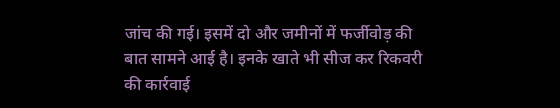जांच की गई। इसमें दो और जमीनों में फर्जीवोड़ की बात सामने आई है। इनके खाते भी सीज कर रिकवरी की कार्रवाई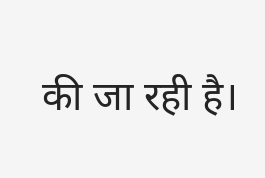की जा रही है।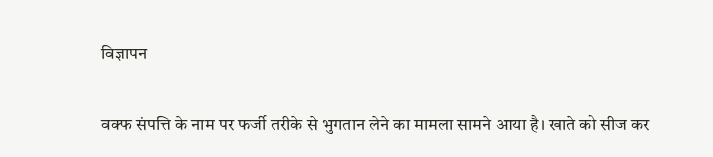विज्ञापन

वक्फ संपत्ति के नाम पर फर्जी तरीके से भुगतान लेने का मामला सामने आया है। खाते को सीज कर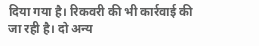दिया गया है। रिकवरी की भी कार्रवाई की जा रही है। दो अन्य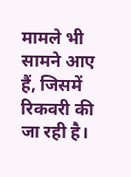मामले भी सामने आए हैं, जिसमें रिकवरी की जा रही है।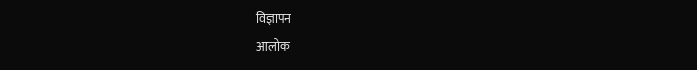विज्ञापन
आलोक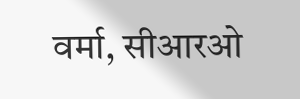वर्मा, सीआरओ